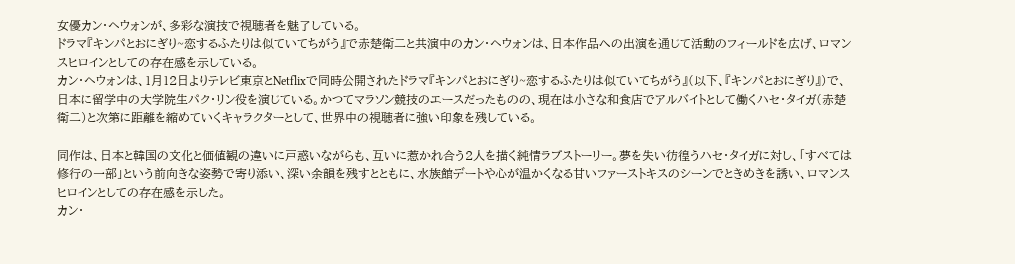女優カン・ヘウォンが、多彩な演技で視聴者を魅了している。
ドラマ『キンパとおにぎり~恋するふたりは似ていてちがう』で赤楚衛二と共演中のカン・ヘウォンは、日本作品への出演を通じて活動のフィールドを広げ、ロマンスヒロインとしての存在感を示している。
カン・ヘウォンは、1月12日よりテレビ東京とNetflixで同時公開されたドラマ『キンパとおにぎり~恋するふたりは似ていてちがう』(以下、『キンパとおにぎり』)で、日本に留学中の大学院生パク・リン役を演じている。かつてマラソン競技のエースだったものの、現在は小さな和食店でアルバイトとして働くハセ・タイガ(赤楚衛二)と次第に距離を縮めていくキャラクターとして、世界中の視聴者に強い印象を残している。

同作は、日本と韓国の文化と価値観の違いに戸惑いながらも、互いに惹かれ合う2人を描く純情ラブストーリー。夢を失い彷徨うハセ・タイガに対し、「すべては修行の一部」という前向きな姿勢で寄り添い、深い余韻を残すとともに、水族館デートや心が温かくなる甘いファーストキスのシーンでときめきを誘い、ロマンスヒロインとしての存在感を示した。
カン・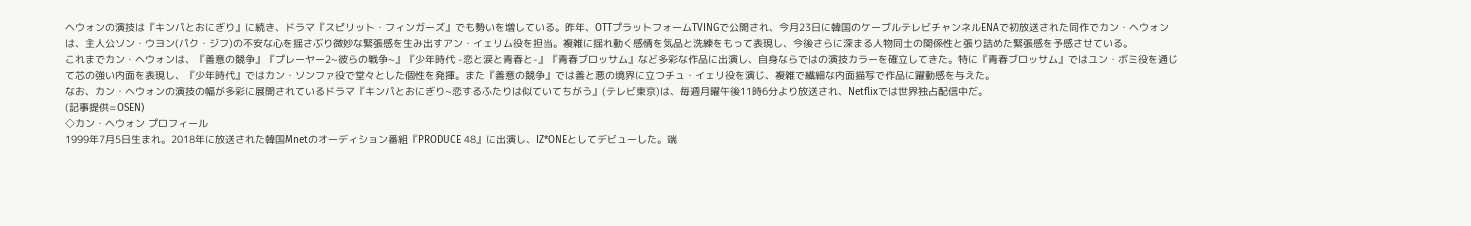ヘウォンの演技は『キンパとおにぎり』に続き、ドラマ『スピリット・フィンガーズ』でも勢いを増している。昨年、OTTプラットフォームTVINGで公開され、今月23日に韓国のケーブルテレビチャンネルENAで初放送された同作でカン・ヘウォンは、主人公ソン・ウヨン(パク・ジフ)の不安な心を揺さぶり微妙な緊張感を生み出すアン・イェリム役を担当。複雑に揺れ動く感情を気品と洗練をもって表現し、今後さらに深まる人物同士の関係性と張り詰めた緊張感を予感させている。
これまでカン・ヘウォンは、『善意の競争』『プレーヤー2~彼らの戦争~』『少年時代 -恋と涙と青春と-』『青春ブロッサム』など多彩な作品に出演し、自身ならではの演技カラーを確立してきた。特に『青春ブロッサム』ではユン・ボミ役を通じて芯の強い内面を表現し、『少年時代』ではカン・ソンファ役で堂々とした個性を発揮。また『善意の競争』では善と悪の境界に立つチュ・イェリ役を演じ、複雑で繊細な内面描写で作品に躍動感を与えた。
なお、カン・ヘウォンの演技の幅が多彩に展開されているドラマ『キンパとおにぎり~恋するふたりは似ていてちがう』(テレビ東京)は、毎週月曜午後11時6分より放送され、Netflixでは世界独占配信中だ。
(記事提供=OSEN)
◇カン・ヘウォン プロフィール
1999年7月5日生まれ。2018年に放送された韓国Mnetのオーディション番組『PRODUCE 48』に出演し、IZ*ONEとしてデビューした。端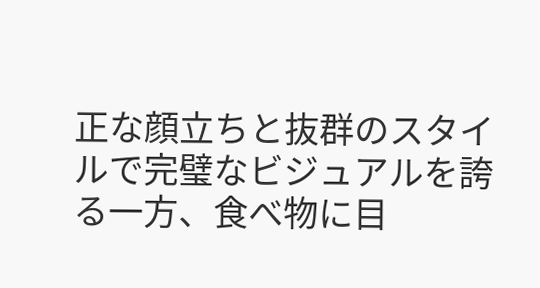正な顔立ちと抜群のスタイルで完璧なビジュアルを誇る一方、食べ物に目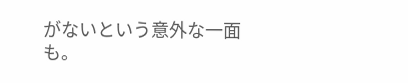がないという意外な一面も。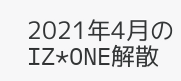2021年4月のIZ*ONE解散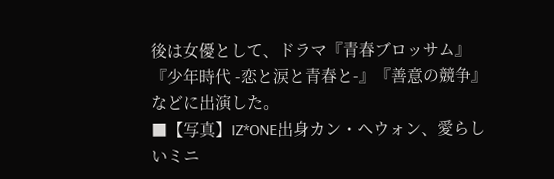後は女優として、ドラマ『青春ブロッサム』『少年時代 -恋と涙と青春と-』『善意の競争』などに出演した。
■【写真】IZ*ONE出身カン・ヘウォン、愛らしいミニ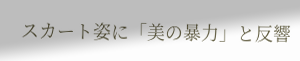スカート姿に「美の暴力」と反響